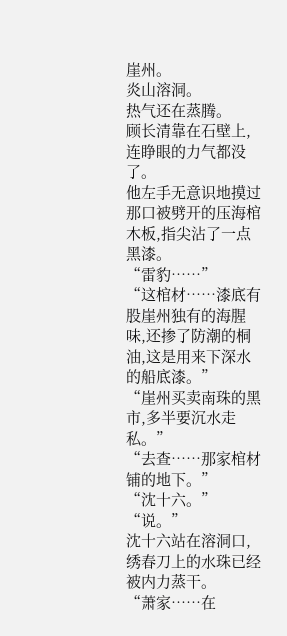崖州。
炎山溶洞。
热气还在蒸腾。
顾长清靠在石壁上,连睁眼的力气都没了。
他左手无意识地摸过那口被劈开的压海棺木板,指尖沾了一点黑漆。
“雷豹……”
“这棺材……漆底有股崖州独有的海腥味,还掺了防潮的桐油,这是用来下深水的船底漆。”
“崖州买卖南珠的黑市,多半要沉水走私。”
“去查……那家棺材铺的地下。”
“沈十六。”
“说。”
沈十六站在溶洞口,绣春刀上的水珠已经被内力蒸干。
“萧家……在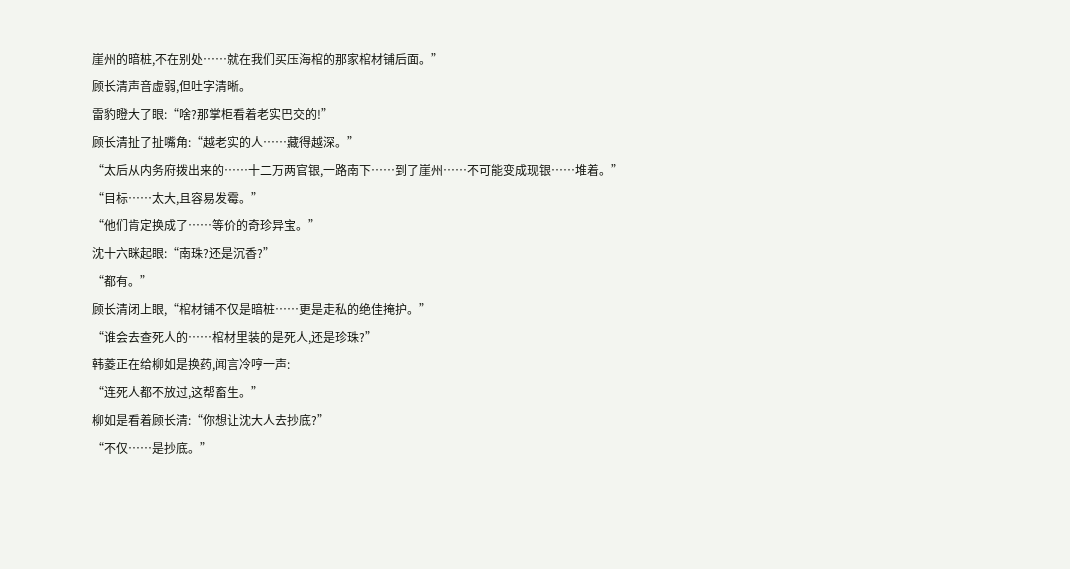崖州的暗桩,不在别处……就在我们买压海棺的那家棺材铺后面。”
顾长清声音虚弱,但吐字清晰。
雷豹瞪大了眼:“啥?那掌柜看着老实巴交的!”
顾长清扯了扯嘴角:“越老实的人……藏得越深。”
“太后从内务府拨出来的……十二万两官银,一路南下……到了崖州……不可能变成现银……堆着。”
“目标……太大,且容易发霉。”
“他们肯定换成了……等价的奇珍异宝。”
沈十六眯起眼:“南珠?还是沉香?”
“都有。”
顾长清闭上眼,“棺材铺不仅是暗桩……更是走私的绝佳掩护。”
“谁会去查死人的……棺材里装的是死人,还是珍珠?”
韩菱正在给柳如是换药,闻言冷哼一声:
“连死人都不放过,这帮畜生。”
柳如是看着顾长清:“你想让沈大人去抄底?”
“不仅……是抄底。”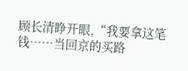顾长清睁开眼,“我要拿这笔钱……当回京的买路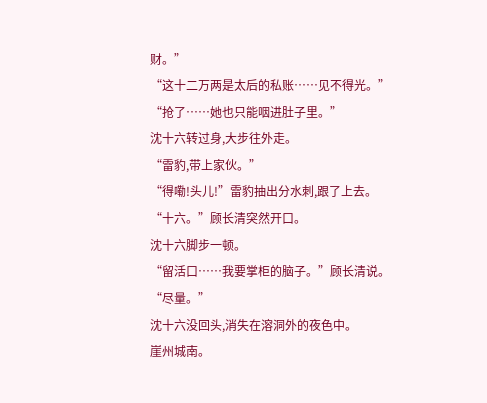财。”
“这十二万两是太后的私账……见不得光。”
“抢了……她也只能咽进肚子里。”
沈十六转过身,大步往外走。
“雷豹,带上家伙。”
“得嘞!头儿!”雷豹抽出分水刺,跟了上去。
“十六。”顾长清突然开口。
沈十六脚步一顿。
“留活口……我要掌柜的脑子。”顾长清说。
“尽量。”
沈十六没回头,消失在溶洞外的夜色中。
崖州城南。